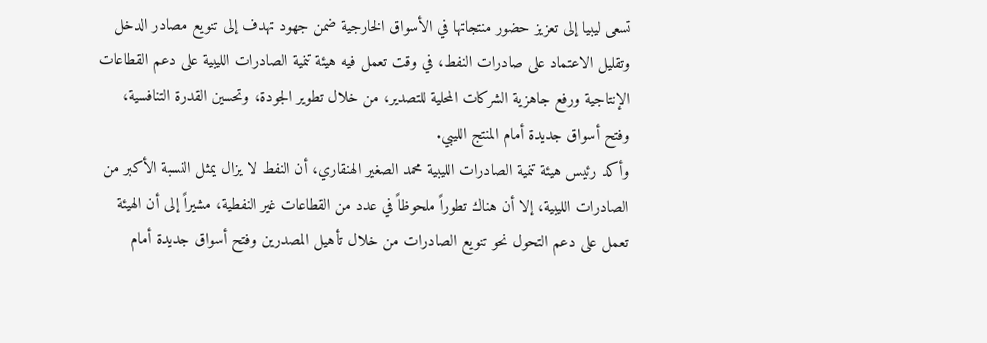تسعى ليبيا إلى تعزيز حضور منتجاتها في الأسواق الخارجية ضمن جهود تهدف إلى تنويع مصادر الدخل وتقليل الاعتماد على صادرات النفط، في وقت تعمل فيه هيئة تنمية الصادرات الليبية على دعم القطاعات الإنتاجية ورفع جاهزية الشركات المحلية للتصدير، من خلال تطوير الجودة، وتحسين القدرة التنافسية، وفتح أسواق جديدة أمام المنتج الليبي.
وأكد رئيس هيئة تنمية الصادرات الليبية محمد الصغير الهنقاري، أن النفط لا يزال يمثل النسبة الأكبر من الصادرات الليبية، إلا أن هناك تطوراً ملحوظاً في عدد من القطاعات غير النفطية، مشيراً إلى أن الهيئة تعمل على دعم التحول نحو تنويع الصادرات من خلال تأهيل المصدرين وفتح أسواق جديدة أمام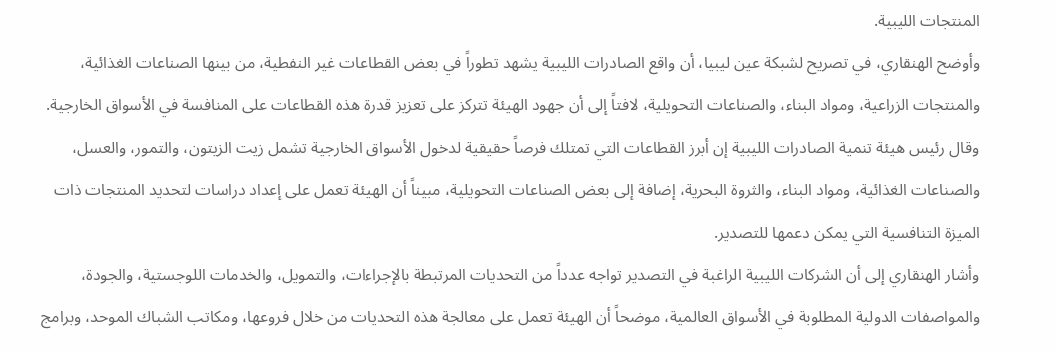المنتجات الليبية.
وأوضح الهنقاري، في تصريح لشبكة عين ليبيا، أن واقع الصادرات الليبية يشهد تطوراً في بعض القطاعات غير النفطية، من بينها الصناعات الغذائية، والمنتجات الزراعية، ومواد البناء، والصناعات التحويلية، لافتاً إلى أن جهود الهيئة تتركز على تعزيز قدرة هذه القطاعات على المنافسة في الأسواق الخارجية.
وقال رئيس هيئة تنمية الصادرات الليبية إن أبرز القطاعات التي تمتلك فرصاً حقيقية لدخول الأسواق الخارجية تشمل زيت الزيتون، والتمور، والعسل، والصناعات الغذائية، ومواد البناء، والثروة البحرية، إضافة إلى بعض الصناعات التحويلية، مبيناً أن الهيئة تعمل على إعداد دراسات لتحديد المنتجات ذات الميزة التنافسية التي يمكن دعمها للتصدير.
وأشار الهنقاري إلى أن الشركات الليبية الراغبة في التصدير تواجه عدداً من التحديات المرتبطة بالإجراءات، والتمويل، والخدمات اللوجستية، والجودة، والمواصفات الدولية المطلوبة في الأسواق العالمية، موضحاً أن الهيئة تعمل على معالجة هذه التحديات من خلال فروعها، ومكاتب الشباك الموحد، وبرامج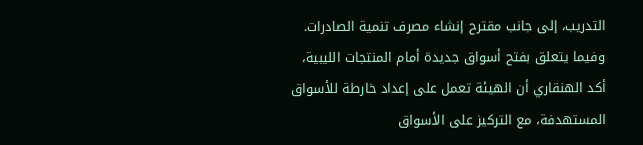التدريب، إلى جانب مقترح إنشاء مصرف تنمية الصادرات.
وفيما يتعلق بفتح أسواق جديدة أمام المنتجات الليبية، أكد الهنقاري أن الهيئة تعمل على إعداد خارطة للأسواق المستهدفة، مع التركيز على الأسواق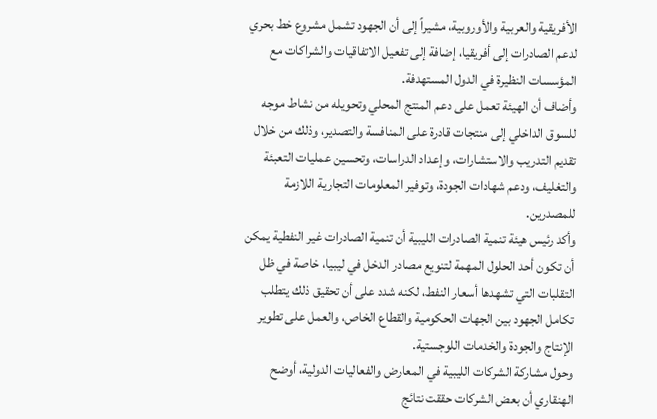الأفريقية والعربية والأوروبية، مشيراً إلى أن الجهود تشمل مشروع خط بحري لدعم الصادرات إلى أفريقيا، إضافة إلى تفعيل الاتفاقيات والشراكات مع المؤسسات النظيرة في الدول المستهدفة.
وأضاف أن الهيئة تعمل على دعم المنتج المحلي وتحويله من نشاط موجه للسوق الداخلي إلى منتجات قادرة على المنافسة والتصدير، وذلك من خلال تقديم التدريب والاستشارات، وإعداد الدراسات، وتحسين عمليات التعبئة والتغليف، ودعم شهادات الجودة، وتوفير المعلومات التجارية اللازمة للمصدرين.
وأكد رئيس هيئة تنمية الصادرات الليبية أن تنمية الصادرات غير النفطية يمكن أن تكون أحد الحلول المهمة لتنويع مصادر الدخل في ليبيا، خاصة في ظل التقلبات التي تشهدها أسعار النفط، لكنه شدد على أن تحقيق ذلك يتطلب تكامل الجهود بين الجهات الحكومية والقطاع الخاص، والعمل على تطوير الإنتاج والجودة والخدمات اللوجستية.
وحول مشاركة الشركات الليبية في المعارض والفعاليات الدولية، أوضح الهنقاري أن بعض الشركات حققت نتائج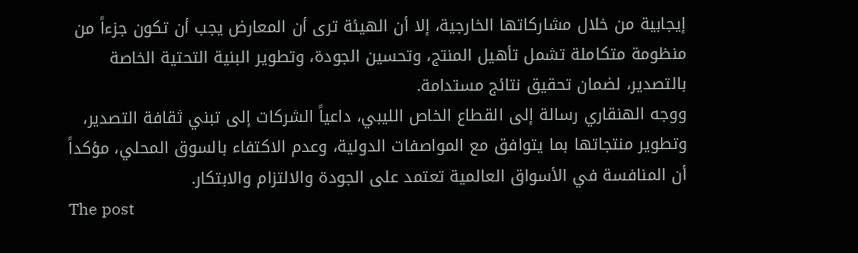إيجابية من خلال مشاركاتها الخارجية، إلا أن الهيئة ترى أن المعارض يجب أن تكون جزءاً من منظومة متكاملة تشمل تأهيل المنتج، وتحسين الجودة، وتطوير البنية التحتية الخاصة بالتصدير، لضمان تحقيق نتائج مستدامة.
ووجه الهنقاري رسالة إلى القطاع الخاص الليبي، داعياً الشركات إلى تبني ثقافة التصدير، وتطوير منتجاتها بما يتوافق مع المواصفات الدولية، وعدم الاكتفاء بالسوق المحلي، مؤكداً أن المنافسة في الأسواق العالمية تعتمد على الجودة والالتزام والابتكار.
The post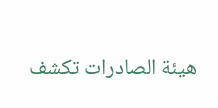هيئة الصادرات تكشف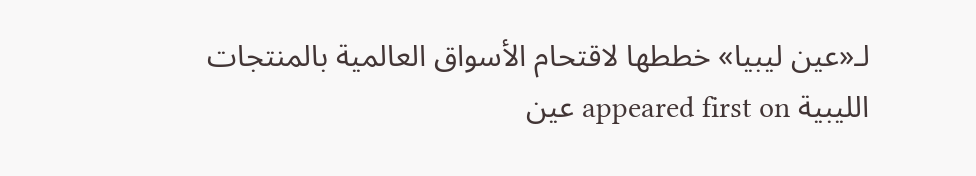لـ«عين ليبيا» خططها لاقتحام الأسواق العالمية بالمنتجات الليبية appeared first on عين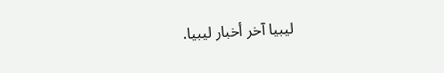ليبيا آخر أخبار ليبيا.